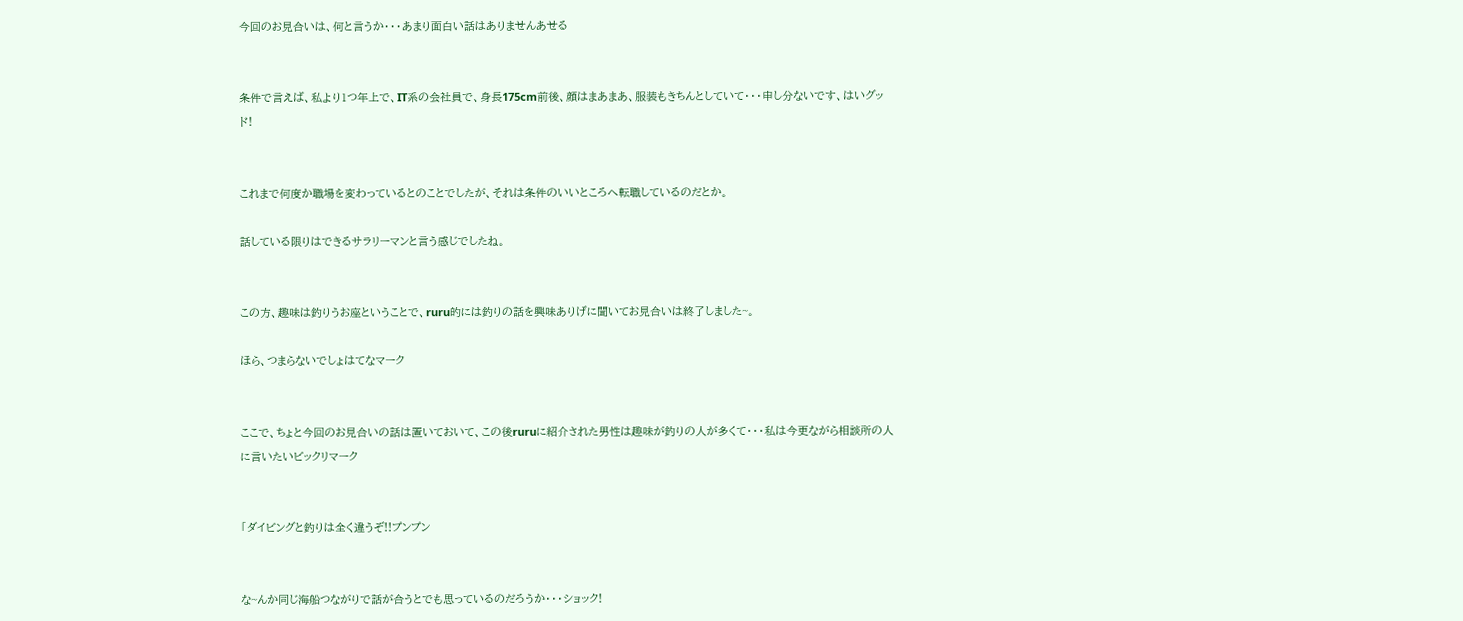今回のお見合いは、何と言うか・・・あまり面白い話はありませんあせる


条件で言えば、私より1つ年上で、IT系の会社員で、身長175cm前後、顔はまあまあ、服装もきちんとしていて・・・申し分ないです、はいグッド!


これまで何度か職場を変わっているとのことでしたが、それは条件のいいところへ転職しているのだとか。

話している限りはできるサラリーマンと言う感じでしたね。


この方、趣味は釣りうお座ということで、ruru的には釣りの話を興味ありげに聞いてお見合いは終了しました~。

ほら、つまらないでしょはてなマーク


ここで、ちょと今回のお見合いの話は置いておいて、この後ruruに紹介された男性は趣味が釣りの人が多くて・・・私は今更ながら相談所の人に言いたいビックリマーク


「ダイビングと釣りは全く違うぞ!!プンプン


な~んか同じ海船つながりで話が合うとでも思っているのだろうか・・・ショック!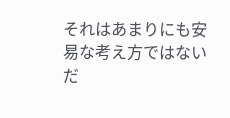それはあまりにも安易な考え方ではないだ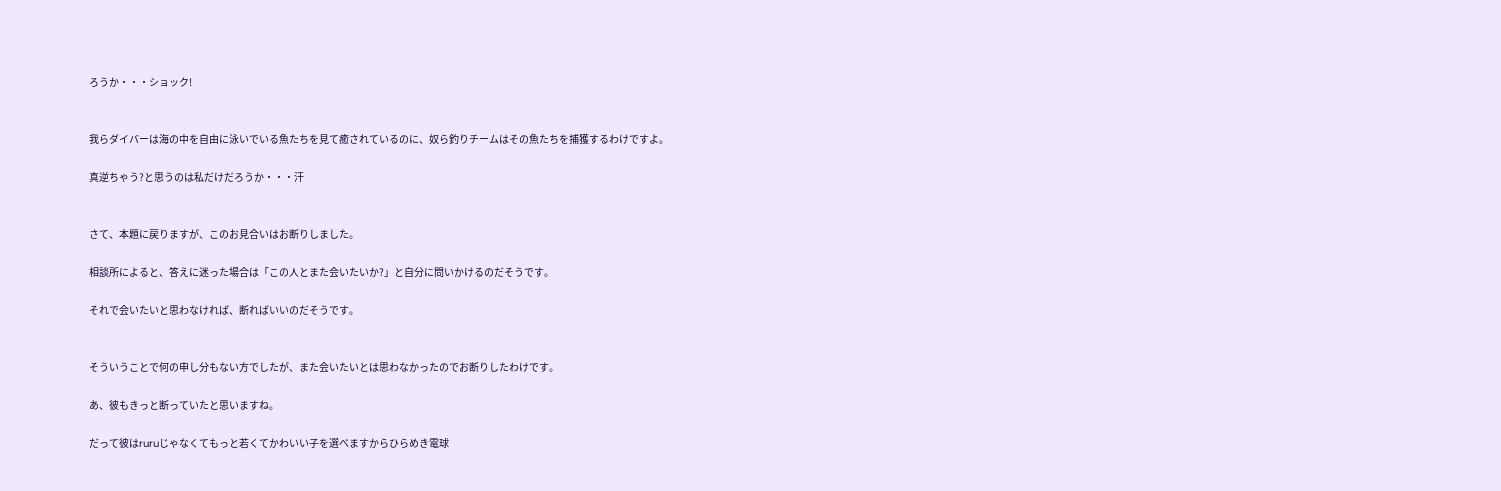ろうか・・・ショック!


我らダイバーは海の中を自由に泳いでいる魚たちを見て癒されているのに、奴ら釣りチームはその魚たちを捕獲するわけですよ。

真逆ちゃう?と思うのは私だけだろうか・・・汗


さて、本題に戻りますが、このお見合いはお断りしました。

相談所によると、答えに迷った場合は「この人とまた会いたいか?」と自分に問いかけるのだそうです。

それで会いたいと思わなければ、断ればいいのだそうです。


そういうことで何の申し分もない方でしたが、また会いたいとは思わなかったのでお断りしたわけです。

あ、彼もきっと断っていたと思いますね。

だって彼はruruじゃなくてもっと若くてかわいい子を選べますからひらめき電球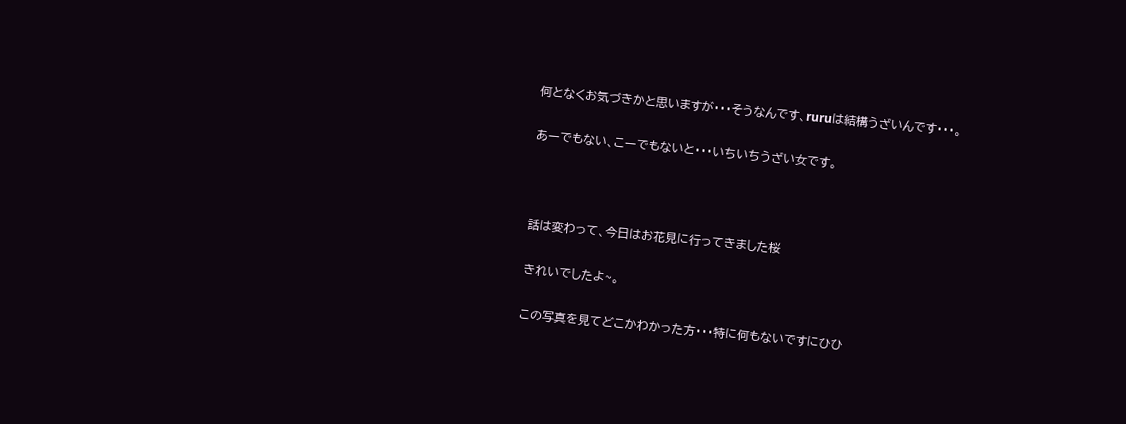何となくお気づきかと思いますが・・・そうなんです、ruruは結構うざいんです・・・。

あーでもない、こーでもないと・・・いちいちうざい女です。



話は変わって、今日はお花見に行ってきました桜

きれいでしたよ~。

この写真を見てどこかわかった方・・・特に何もないですにひひ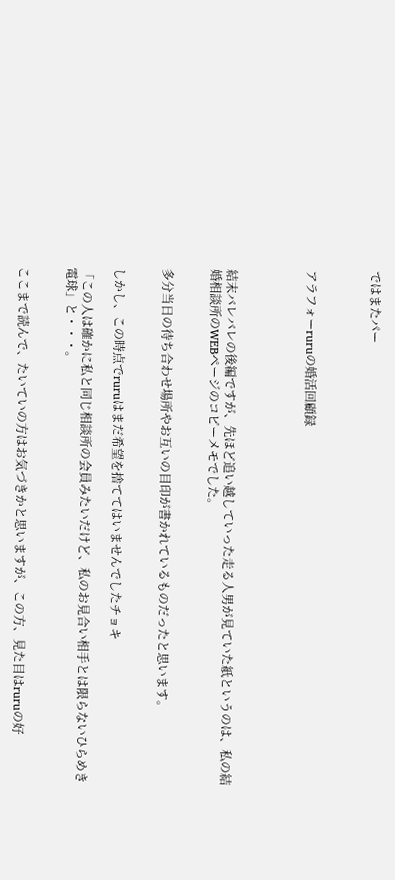ではまたパー



アラフォーruruの婚活回顧録




結末バレバレの後編ですが、先ほど追い越していった走る人男が見ていた紙というのは、私の結婚相談所のWEBページのコピーメモでした。


多分当日の待ち合わせ場所やお互いの目印が書かれているものだったと思います。


しかし、この時点でruruはまだ希望を捨ててはいませんでしたチョキ

「この人は確かに私と同じ相談所の会員みたいだけど、私のお見合い相手とは限らないひらめき電球」と・・・。


ここまで読んで、たいていの方はお気づきかと思いますが、この方、見た目はruruの好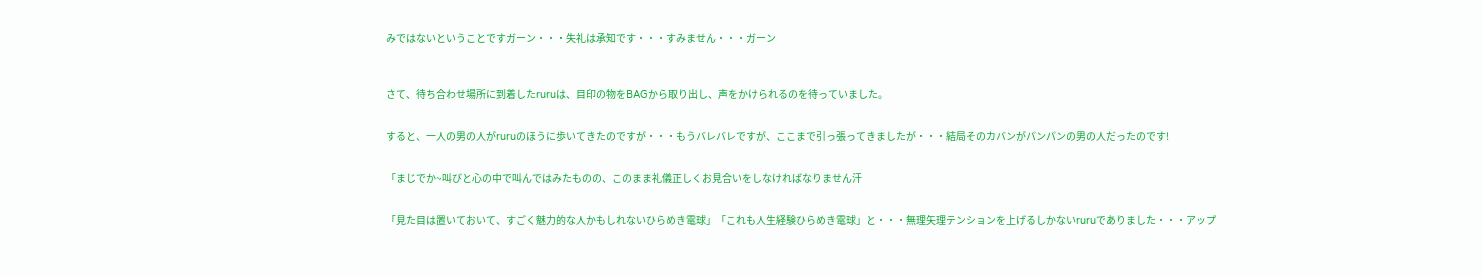みではないということですガーン・・・失礼は承知です・・・すみません・・・ガーン



さて、待ち合わせ場所に到着したruruは、目印の物をBAGから取り出し、声をかけられるのを待っていました。


すると、一人の男の人がruruのほうに歩いてきたのですが・・・もうバレバレですが、ここまで引っ張ってきましたが・・・結局そのカバンがパンパンの男の人だったのです!


「まじでか~叫びと心の中で叫んではみたものの、このまま礼儀正しくお見合いをしなければなりません汗


「見た目は置いておいて、すごく魅力的な人かもしれないひらめき電球」「これも人生経験ひらめき電球」と・・・無理矢理テンションを上げるしかないruruでありました・・・アップ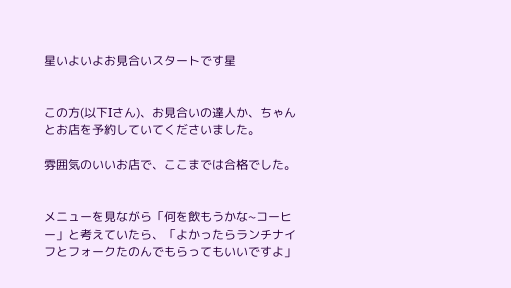星いよいよお見合いスタートです星


この方(以下Iさん)、お見合いの達人か、ちゃんとお店を予約していてくださいました。

雰囲気のいいお店で、ここまでは合格でした。


メニューを見ながら「何を飲もうかな~コーヒー」と考えていたら、「よかったらランチナイフとフォークたのんでもらってもいいですよ」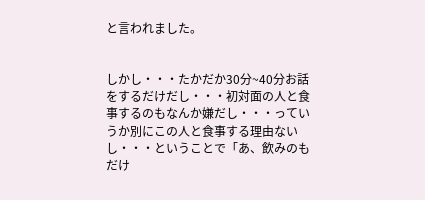と言われました。


しかし・・・たかだか30分~40分お話をするだけだし・・・初対面の人と食事するのもなんか嫌だし・・・っていうか別にこの人と食事する理由ないし・・・ということで「あ、飲みのもだけ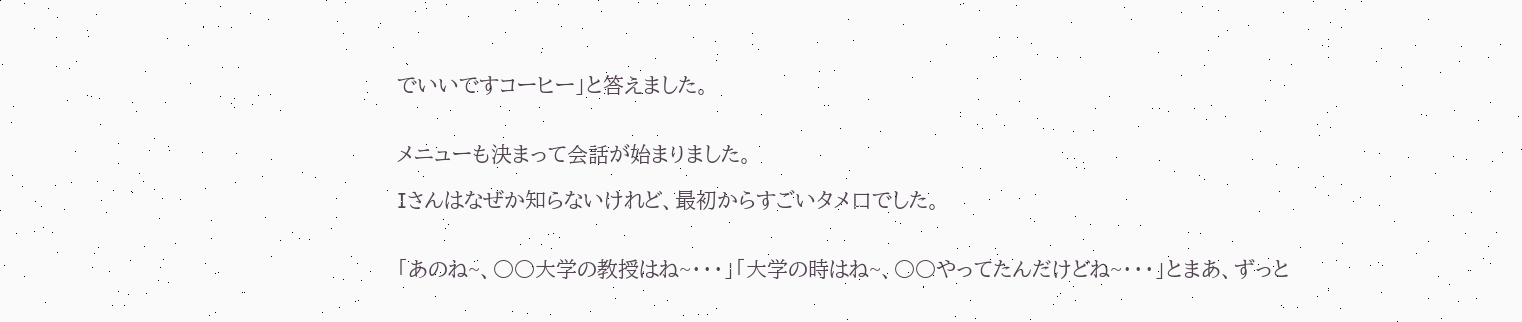でいいですコーヒー」と答えました。


メニューも決まって会話が始まりました。

Iさんはなぜか知らないけれど、最初からすごいタメ口でした。


「あのね~、○○大学の教授はね~・・・」「大学の時はね~、○○やってたんだけどね~・・・」とまあ、ずっと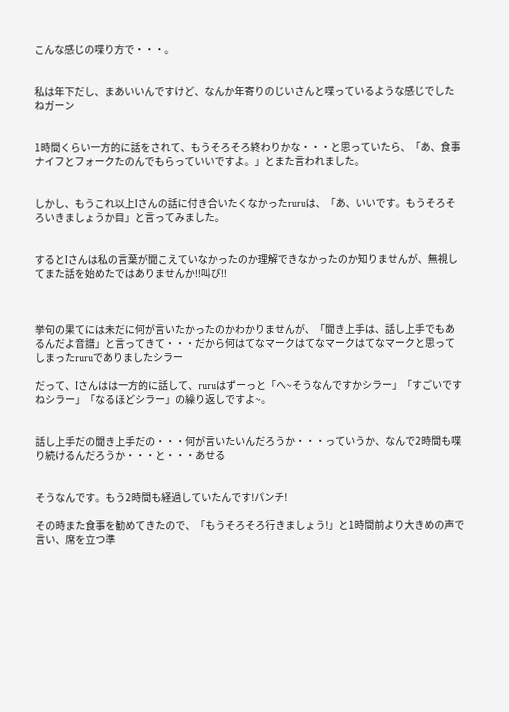こんな感じの喋り方で・・・。


私は年下だし、まあいいんですけど、なんか年寄りのじいさんと喋っているような感じでしたねガーン


1時間くらい一方的に話をされて、もうそろそろ終わりかな・・・と思っていたら、「あ、食事ナイフとフォークたのんでもらっていいですよ。」とまた言われました。


しかし、もうこれ以上Iさんの話に付き合いたくなかったruruは、「あ、いいです。もうそろそろいきましょうか目」と言ってみました。


するとIさんは私の言葉が聞こえていなかったのか理解できなかったのか知りませんが、無視してまた話を始めたではありませんか!!叫び!!



挙句の果てには未だに何が言いたかったのかわかりませんが、「聞き上手は、話し上手でもあるんだよ音譜」と言ってきて・・・だから何はてなマークはてなマークはてなマークと思ってしまったruruでありましたシラー

だって、Iさんはは一方的に話して、ruruはずーっと「へ~そうなんですかシラー」「すごいですねシラー」「なるほどシラー」の繰り返しですよ~。


話し上手だの聞き上手だの・・・何が言いたいんだろうか・・・っていうか、なんで2時間も喋り続けるんだろうか・・・と・・・あせる


そうなんです。もう2時間も経過していたんです!パンチ!

その時また食事を勧めてきたので、「もうそろそろ行きましょう!」と1時間前より大きめの声で言い、席を立つ準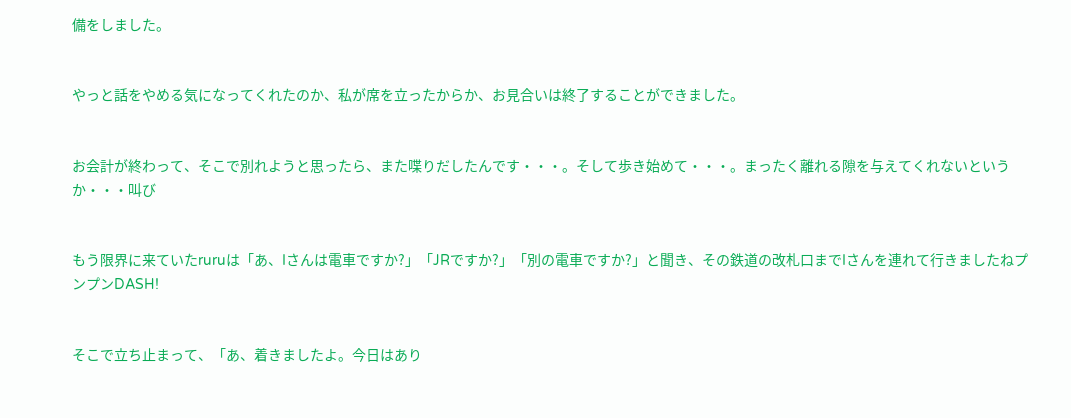備をしました。


やっと話をやめる気になってくれたのか、私が席を立ったからか、お見合いは終了することができました。


お会計が終わって、そこで別れようと思ったら、また喋りだしたんです・・・。そして歩き始めて・・・。まったく離れる隙を与えてくれないというか・・・叫び


もう限界に来ていたruruは「あ、Iさんは電車ですか?」「JRですか?」「別の電車ですか?」と聞き、その鉄道の改札口までIさんを連れて行きましたねプンプンDASH!


そこで立ち止まって、「あ、着きましたよ。今日はあり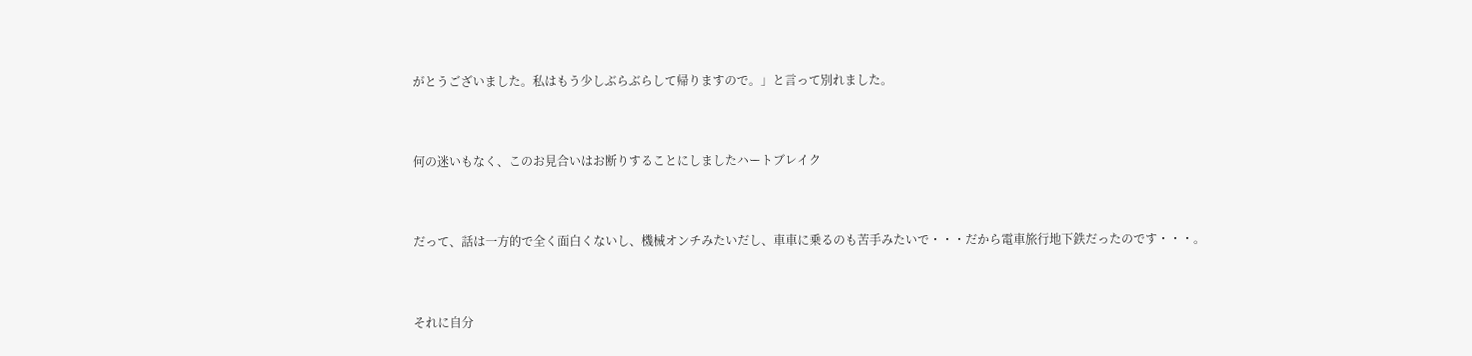がとうございました。私はもう少しぶらぶらして帰りますので。」と言って別れました。


何の迷いもなく、このお見合いはお断りすることにしましたハートブレイク


だって、話は一方的で全く面白くないし、機械オンチみたいだし、車車に乗るのも苦手みたいで・・・だから電車旅行地下鉄だったのです・・・。


それに自分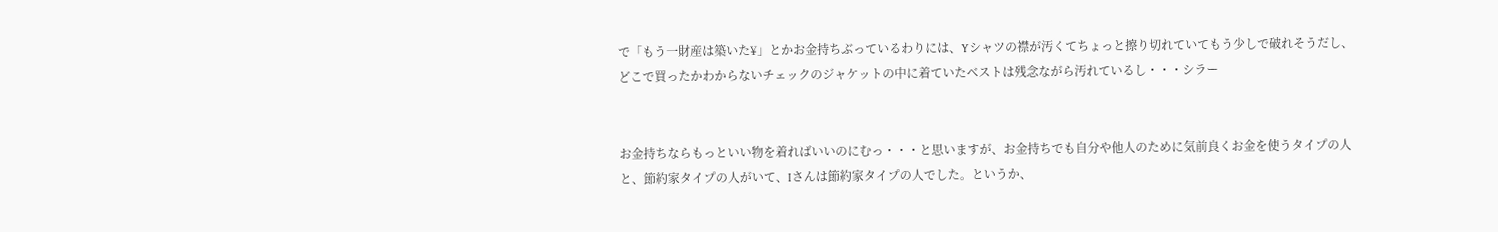で「もう一財産は築いた¥」とかお金持ちぶっているわりには、Yシャツの襟が汚くてちょっと擦り切れていてもう少しで破れそうだし、どこで買ったかわからないチェックのジャケットの中に着ていたベストは残念ながら汚れているし・・・シラー


お金持ちならもっといい物を着ればいいのにむっ・・・と思いますが、お金持ちでも自分や他人のために気前良くお金を使うタイプの人と、節約家タイプの人がいて、Iさんは節約家タイプの人でした。というか、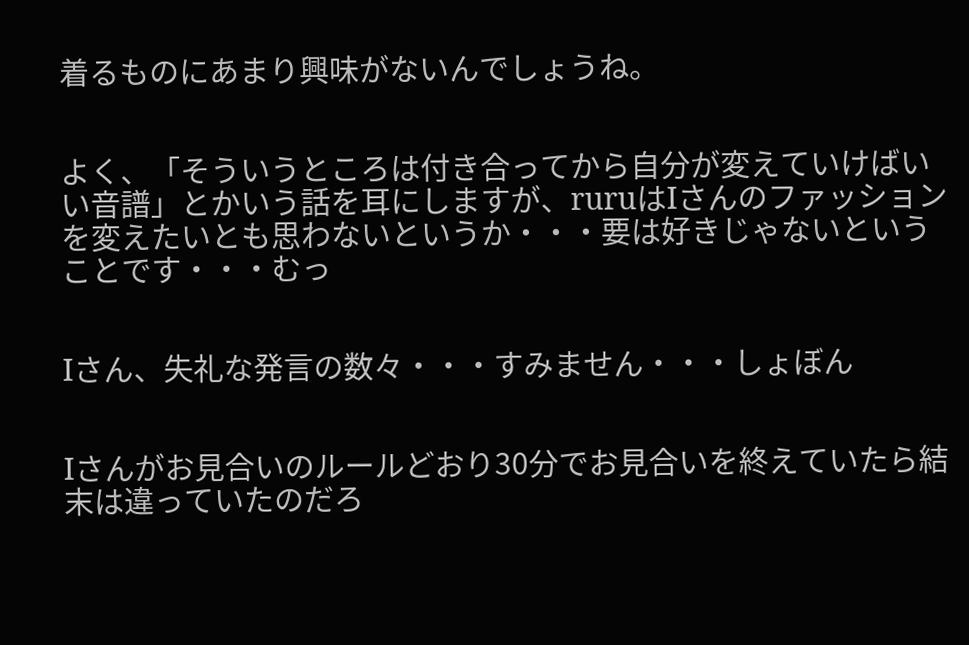着るものにあまり興味がないんでしょうね。


よく、「そういうところは付き合ってから自分が変えていけばいい音譜」とかいう話を耳にしますが、ruruはIさんのファッションを変えたいとも思わないというか・・・要は好きじゃないということです・・・むっ


Iさん、失礼な発言の数々・・・すみません・・・しょぼん


Iさんがお見合いのルールどおり30分でお見合いを終えていたら結末は違っていたのだろ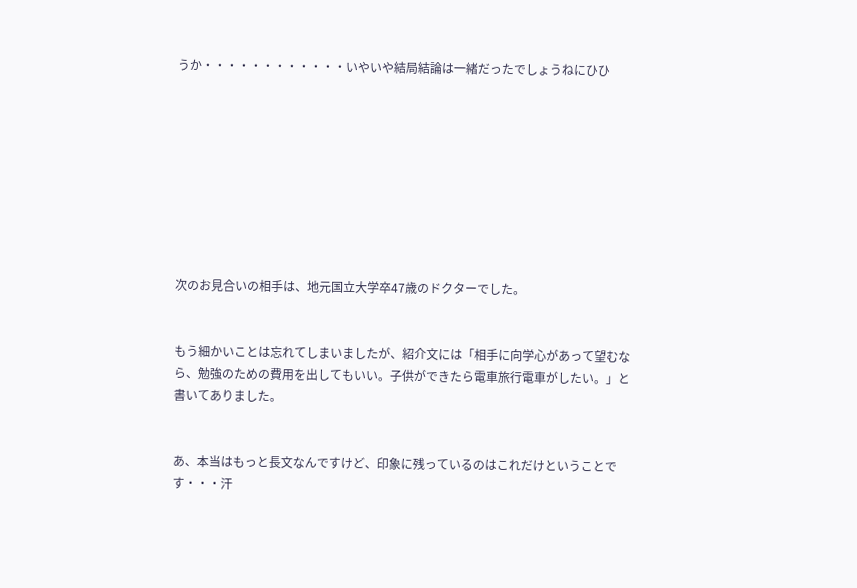うか・・・・・・・・・・・・いやいや結局結論は一緒だったでしょうねにひひ









次のお見合いの相手は、地元国立大学卒47歳のドクターでした。


もう細かいことは忘れてしまいましたが、紹介文には「相手に向学心があって望むなら、勉強のための費用を出してもいい。子供ができたら電車旅行電車がしたい。」と書いてありました。


あ、本当はもっと長文なんですけど、印象に残っているのはこれだけということです・・・汗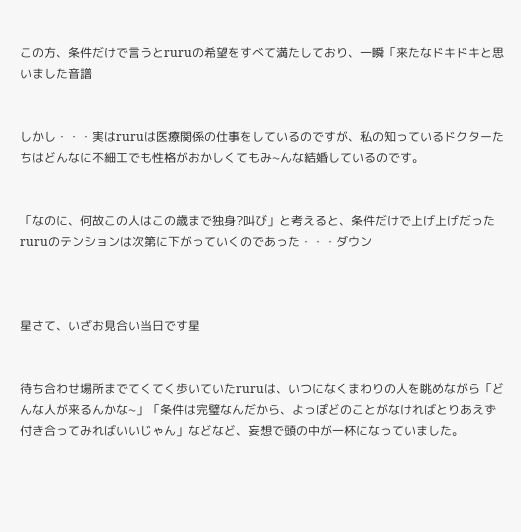この方、条件だけで言うとruruの希望をすべて満たしており、一瞬「来たなドキドキと思いました音譜


しかし・・・実はruruは医療関係の仕事をしているのですが、私の知っているドクターたちはどんなに不細工でも性格がおかしくてもみ~んな結婚しているのです。


「なのに、何故この人はこの歳まで独身?叫び」と考えると、条件だけで上げ上げだったruruのテンションは次第に下がっていくのであった・・・ダウン



星さて、いざお見合い当日です星


待ち合わせ場所までてくてく歩いていたruruは、いつになくまわりの人を眺めながら「どんな人が来るんかな~」「条件は完璧なんだから、よっぽどのことがなければとりあえず付き合ってみればいいじゃん」などなど、妄想で頭の中が一杯になっていました。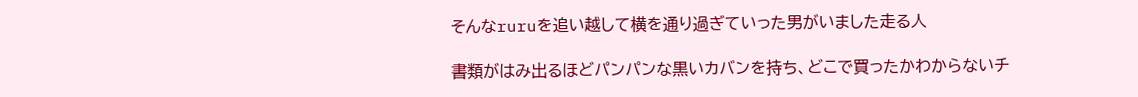そんなruruを追い越して横を通り過ぎていった男がいました走る人

書類がはみ出るほどパンパンな黒いカバンを持ち、どこで買ったかわからないチ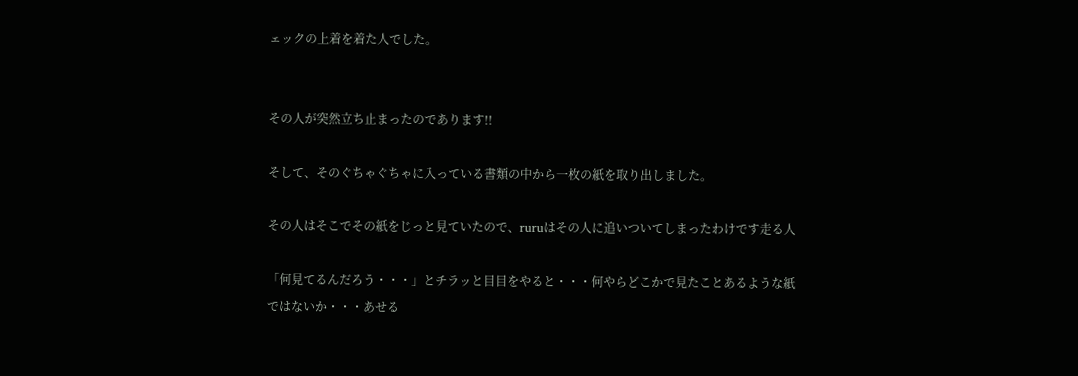ェックの上着を着た人でした。


その人が突然立ち止まったのであります!!

そして、そのぐちゃぐちゃに入っている書類の中から一枚の紙を取り出しました。

その人はそこでその紙をじっと見ていたので、ruruはその人に追いついてしまったわけです走る人

「何見てるんだろう・・・」とチラッと目目をやると・・・何やらどこかで見たことあるような紙ではないか・・・あせる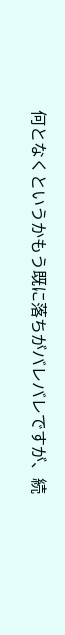何となくというかもう既に落ちがバレバレですが、続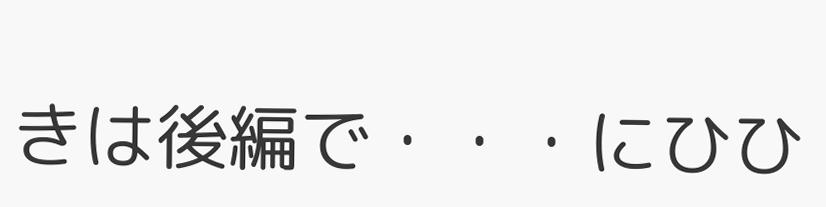きは後編で・・・にひひ